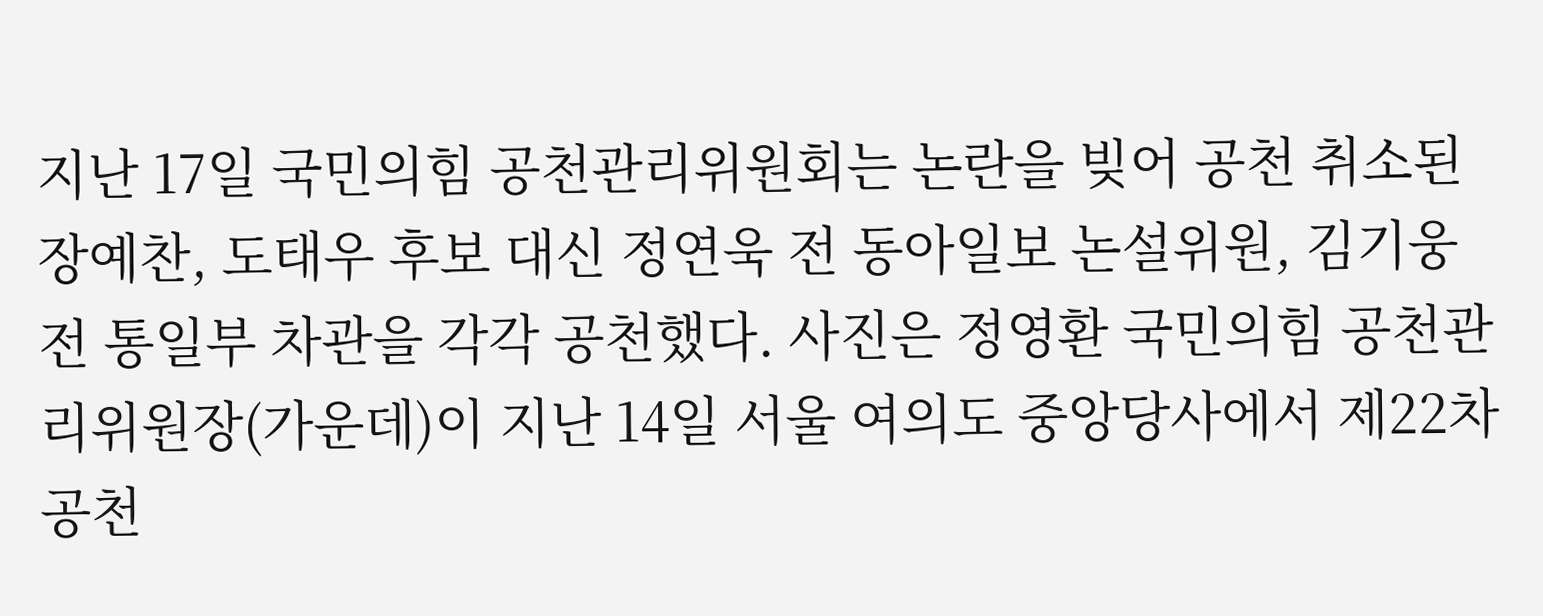지난 17일 국민의힘 공천관리위원회는 논란을 빚어 공천 취소된 장예찬, 도태우 후보 대신 정연욱 전 동아일보 논설위원, 김기웅 전 통일부 차관을 각각 공천했다. 사진은 정영환 국민의힘 공천관리위원장(가운데)이 지난 14일 서울 여의도 중앙당사에서 제22차 공천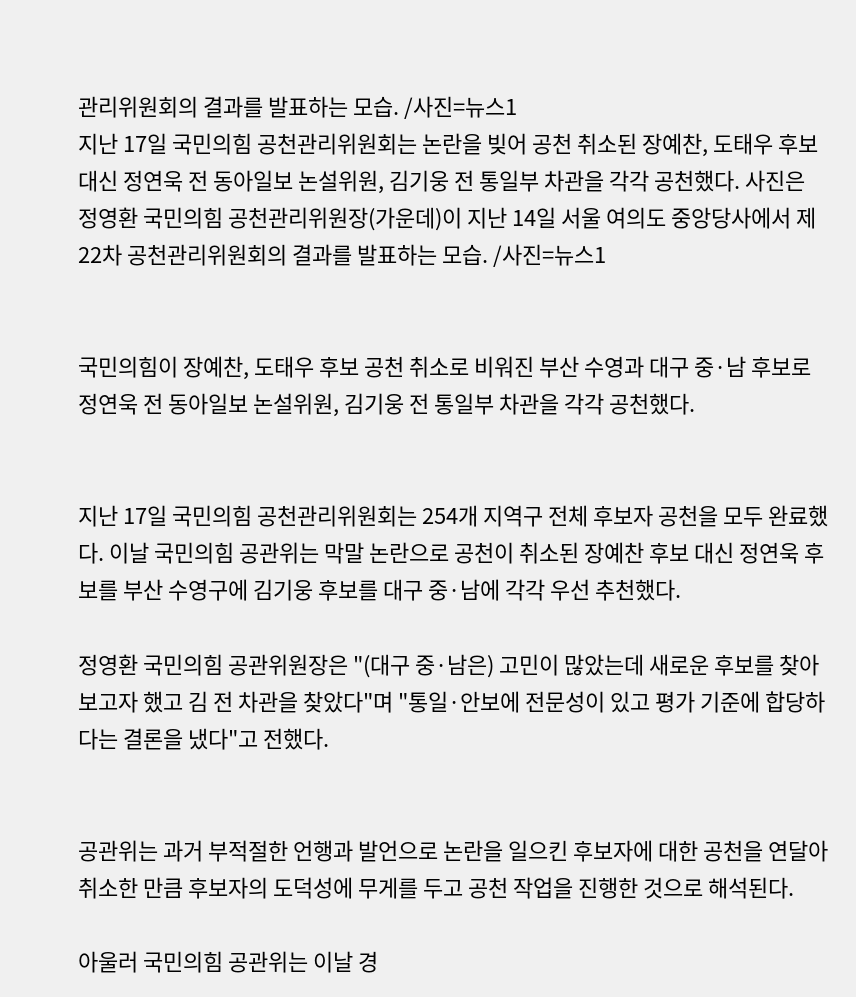관리위원회의 결과를 발표하는 모습. /사진=뉴스1
지난 17일 국민의힘 공천관리위원회는 논란을 빚어 공천 취소된 장예찬, 도태우 후보 대신 정연욱 전 동아일보 논설위원, 김기웅 전 통일부 차관을 각각 공천했다. 사진은 정영환 국민의힘 공천관리위원장(가운데)이 지난 14일 서울 여의도 중앙당사에서 제22차 공천관리위원회의 결과를 발표하는 모습. /사진=뉴스1


국민의힘이 장예찬, 도태우 후보 공천 취소로 비워진 부산 수영과 대구 중·남 후보로 정연욱 전 동아일보 논설위원, 김기웅 전 통일부 차관을 각각 공천했다.


지난 17일 국민의힘 공천관리위원회는 254개 지역구 전체 후보자 공천을 모두 완료했다. 이날 국민의힘 공관위는 막말 논란으로 공천이 취소된 장예찬 후보 대신 정연욱 후보를 부산 수영구에 김기웅 후보를 대구 중·남에 각각 우선 추천했다.

정영환 국민의힘 공관위원장은 "(대구 중·남은) 고민이 많았는데 새로운 후보를 찾아보고자 했고 김 전 차관을 찾았다"며 "통일·안보에 전문성이 있고 평가 기준에 합당하다는 결론을 냈다"고 전했다.


공관위는 과거 부적절한 언행과 발언으로 논란을 일으킨 후보자에 대한 공천을 연달아 취소한 만큼 후보자의 도덕성에 무게를 두고 공천 작업을 진행한 것으로 해석된다.

아울러 국민의힘 공관위는 이날 경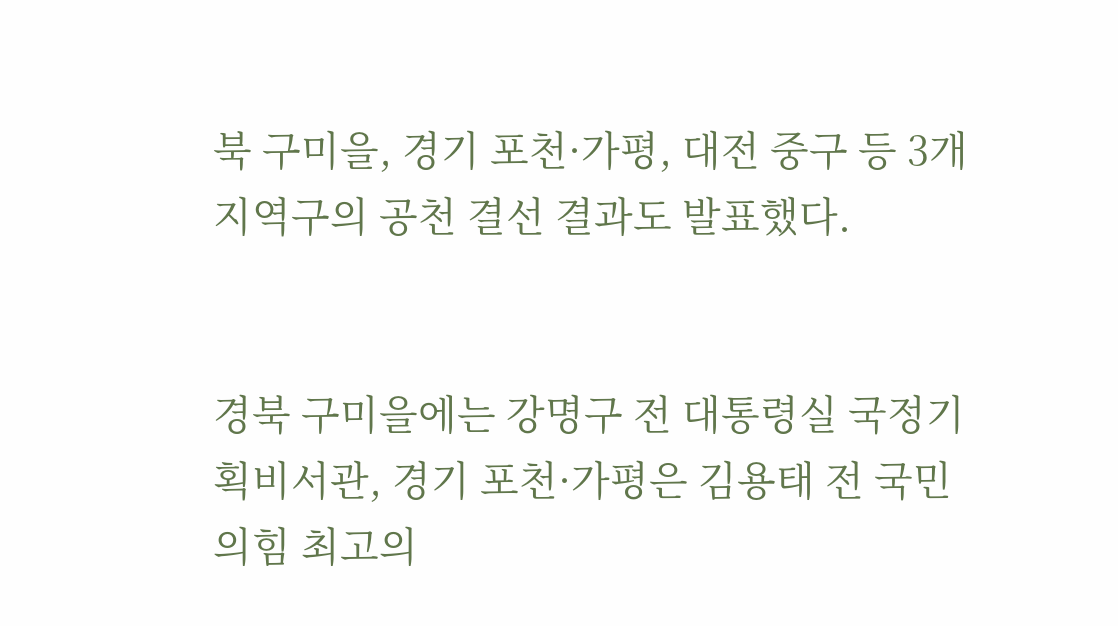북 구미을, 경기 포천·가평, 대전 중구 등 3개 지역구의 공천 결선 결과도 발표했다.


경북 구미을에는 강명구 전 대통령실 국정기획비서관, 경기 포천·가평은 김용태 전 국민의힘 최고의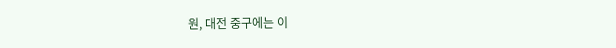원, 대전 중구에는 이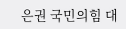은권 국민의힘 대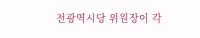전광역시당 위원장이 각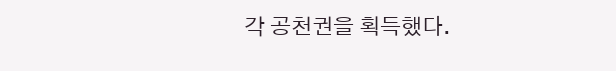각 공천권을 획득했다.